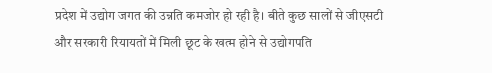प्रदेश में उद्योग जगत की उन्नति कमजोर हो रही है। बीते कुछ सालों से जीएसटी और सरकारी रियायतों में मिली छूट के खत्म होने से उद्योगपति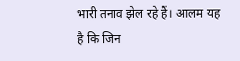भारी तनाव झेल रहे हैं। आलम यह है कि जिन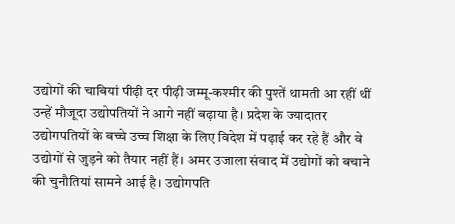उद्योगों की चाबियां पीढ़ी दर पीढ़ी जम्मू-कश्मीर की पुश्तें थामती आ रहीं थीं उन्हें मौजूदा उद्योपतियों ने आगे नहीं बढ़ाया है। प्रदेश के ज्यादातर उद्योगपतियों के बच्चे उच्च शिक्षा के लिए विदेश में पढ़ाई कर रहे हैं और वे उद्योगों से जुड़ने को तैयार नहीं हैं। अमर उजाला संवाद में उद्योगों को बचाने की चुनौतियां सामने आई है। उद्योगपति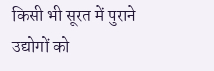किसी भी सूरत में पुराने उद्योगों को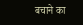बचाने का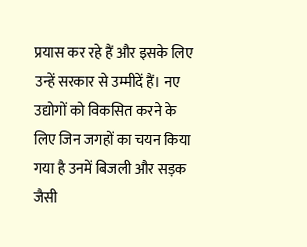प्रयास कर रहे हैं और इसके लिए उन्हें सरकार से उम्मीदें हैं। नए उद्योगों को विकसित करने के लिए जिन जगहों का चयन किया गया है उनमें बिजली और सड़क जैसी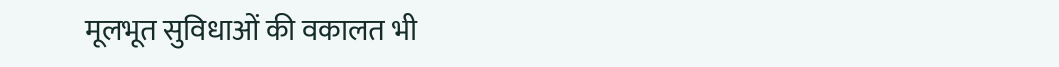मूलभूत सुविधाओं की वकालत भी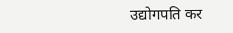उद्योगपति कर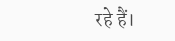रहे हैं।